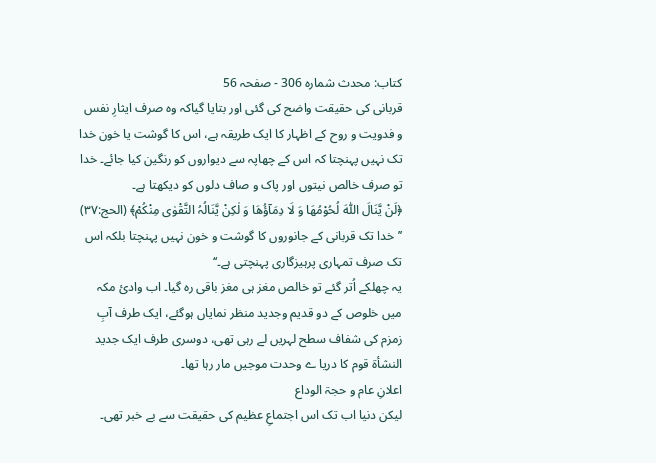کتاب: محدث شمارہ 306 - صفحہ 56
قربانی کی حقیقت واضح کی گئی اور بتایا گیاکہ وہ صرف ایثارِ نفس و فدویت و روح کے اظہار کا ایک طریقہ ہے، اس کا گوشت یا خون خدا تک نہیں پہنچتا کہ اس کے چھاپہ سے دیواروں کو رنگین کیا جائے۔ خدا تو صرف خالص نیتوں اور پاک و صاف دلوں کو دیکھتا ہے۔
﴿لَنْ یَّنَالَ اللّٰہَ لُحُوْمُھَا وَ لَا دِمَآؤُھَا وَ لٰکِنْ یَّنَالُہُ التَّقْوٰی مِنْکُمْ﴾ (الحج:۳۷)
’’خدا تک قربانی کے جانوروں کا گوشت و خون نہیں پہنچتا بلکہ اس تک صرف تمہاری پرہیزگاری پہنچتی ہے۔‘‘
یہ چھلکے اُتر گئے تو خالص مغز ہی مغز باقی رہ گیا۔ اب وادیٔ مکہ میں خلوص کے دو قدیم وجدید منظر نمایاں ہوگئے، ایک طرف آبِ زمزم کی شفاف سطح لہریں لے رہی تھی، دوسری طرف ایک جدید النشأۃ قوم کا دریا ے وحدت موجیں مار رہا تھا۔
اعلانِ عام و حجۃ الوداع
لیکن دنیا اب تک اس اجتماعِ عظیم کی حقیقت سے بے خبر تھی۔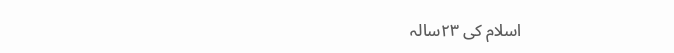اسلام کی ۲۳سالہ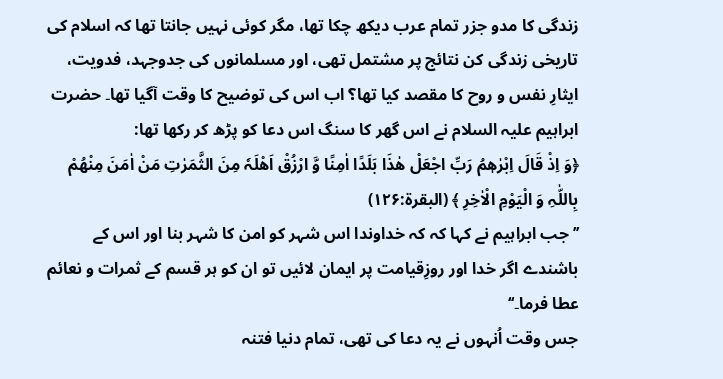زندگی کا مدو جزر تمام عرب دیکھ چکا تھا، مگر کوئی نہیں جانتا تھا کہ اسلام کی تاریخی زندگی کن نتائج پر مشتمل تھی، اور مسلمانوں کی جدوجہد، فدویت، ایثارِ نفس و روح کا مقصد کیا تھا؟ اب اس کی توضیح کا وقت آگیا تھا۔ حضرت ابراہیم علیہ السلام نے اس گھر کا سنگ اس دعا کو پڑھ کر رکھا تھا:
﴿وَ اِذْ قَالَ اِبْرٰھٖمُ رَبِّ اجْعَلْ ھٰذَا بَلَدًا اٰمِنًا وَّ ارْزُقْ اَھْلَہٗ مِنَ الثَّمَرٰتِ مَنْ اٰمَنَ مِنْھُمْ بِاللّٰہِ وَ الْیَوْمِ الْاٰخِرِ ﴾ (البقرۃ:۱۲۶)
’’جب ابراہیم نے کہا کہ کہ خداوندا اس شہر کو امن کا شہر بنا اور اس کے باشندے اگر خدا اور روزِقیامت پر ایمان لائیں تو ان کو ہر قسم کے ثمرات و نعائم عطا فرما۔‘‘
جس وقت اُنہوں نے یہ دعا کی تھی، تمام دنیا فتنہ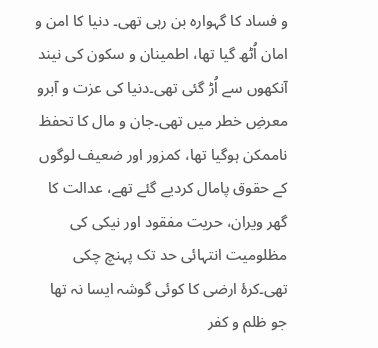و فساد کا گہوارہ بن رہی تھی۔ دنیا کا امن و امان اُٹھ گیا تھا، اطمینان و سکون کی نیند آنکھوں سے اُڑ گئی تھی۔دنیا کی عزت و آبرو معرضِ خطر میں تھی۔جان و مال کا تحفظ ناممکن ہوگیا تھا، کمزور اور ضعیف لوگوں کے حقوق پامال کردیے گئے تھے، عدالت کا گھر ویران، حریت مفقود اور نیکی کی مظلومیت انتہائی حد تک پہنچ چکی تھی۔کرۂ ارضی کا کوئی گوشہ ایسا نہ تھا جو ظلم و کفر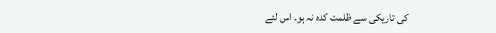کی تاریکی سے ظلمت کدہ نہ ہو۔ اس لئے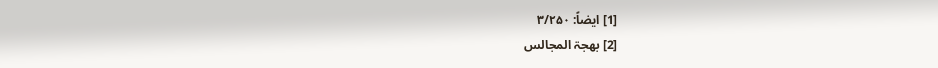[1] ایضاً: ۳/۲۵۰
[2] بھجۃ المجالس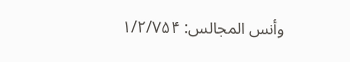وأنس المجالس: ۱/۲/۷۵۴